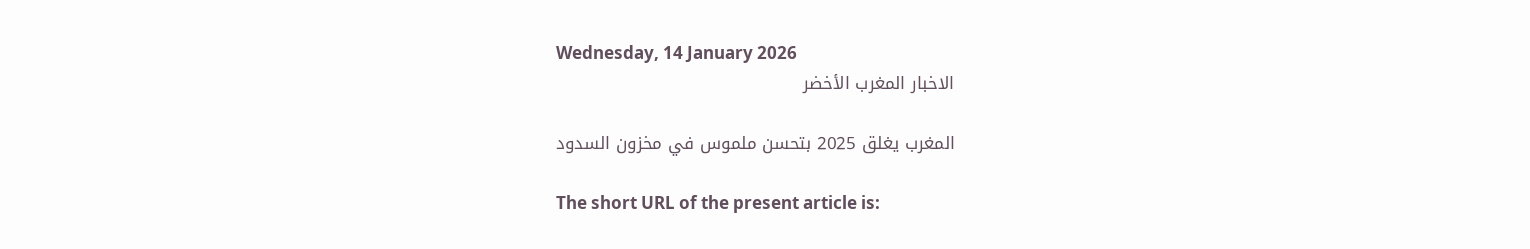Wednesday, 14 January 2026
الاخبار المغرب الأخضر

المغرب يغلق 2025 بتحسن ملموس في مخزون السدود

The short URL of the present article is: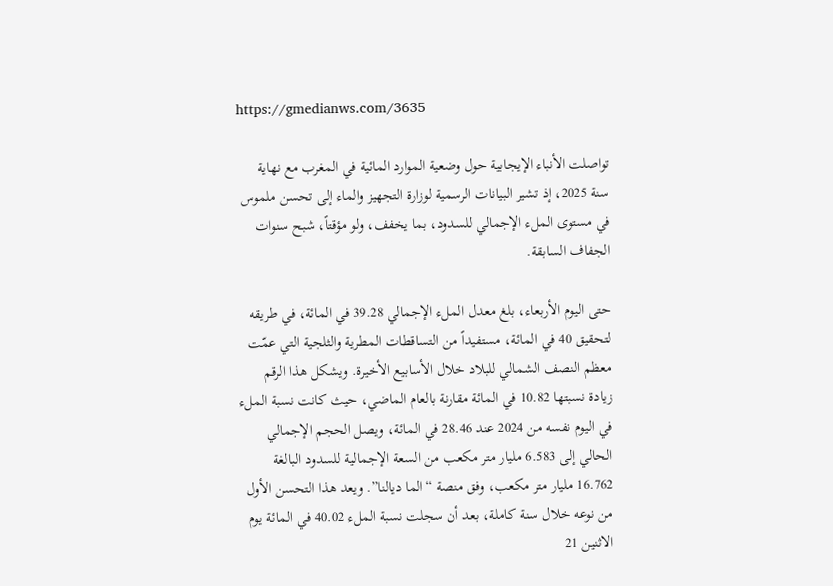https://gmedianws.com/3635

تواصلت الأنباء الإيجابية حول وضعية الموارد المائية في المغرب مع نهاية سنة 2025، إذ تشير البيانات الرسمية لوزارة التجهيز والماء إلى تحسن ملموس في مستوى الملء الإجمالي للسدود، بما يخفف، ولو مؤقتاً، شبح سنوات الجفاف السابقة.

حتى اليوم الأربعاء، بلغ معدل الملء الإجمالي 39.28 في المائة، في طريقه لتحقيق 40 في المائة، مستفيداً من التساقطات المطرية والثلجية التي عمّت معظم النصف الشمالي للبلاد خلال الأسابيع الأخيرة. ويشكل هذا الرقم زيادة نسبتها 10.82 في المائة مقارنة بالعام الماضي، حيث كانت نسبة الملء في اليوم نفسه من 2024 عند 28.46 في المائة، ويصل الحجم الإجمالي الحالي إلى 6.583 مليار متر مكعب من السعة الإجمالية للسدود البالغة 16.762 مليار متر مكعب، وفق منصة “الما ديالنا”. ويعد هذا التحسن الأول من نوعه خلال سنة كاملة، بعد أن سجلت نسبة الملء 40.02 في المائة يوم الاثنين 21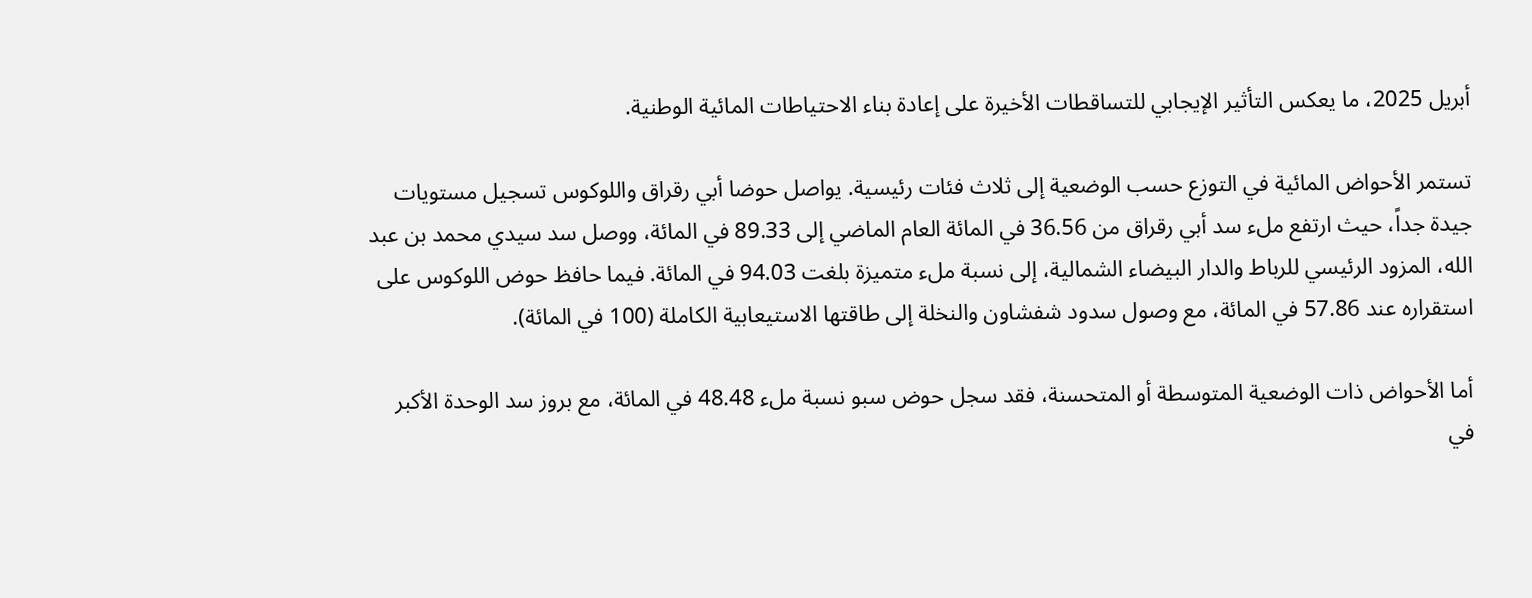أبريل 2025، ما يعكس التأثير الإيجابي للتساقطات الأخيرة على إعادة بناء الاحتياطات المائية الوطنية.

تستمر الأحواض المائية في التوزع حسب الوضعية إلى ثلاث فئات رئيسية. يواصل حوضا أبي رقراق واللوكوس تسجيل مستويات جيدة جداً، حيث ارتفع ملء سد أبي رقراق من 36.56 في المائة العام الماضي إلى 89.33 في المائة، ووصل سد سيدي محمد بن عبد الله، المزود الرئيسي للرباط والدار البيضاء الشمالية، إلى نسبة ملء متميزة بلغت 94.03 في المائة. فيما حافظ حوض اللوكوس على استقراره عند 57.86 في المائة، مع وصول سدود شفشاون والنخلة إلى طاقتها الاستيعابية الكاملة (100 في المائة).

أما الأحواض ذات الوضعية المتوسطة أو المتحسنة، فقد سجل حوض سبو نسبة ملء 48.48 في المائة، مع بروز سد الوحدة الأكبر في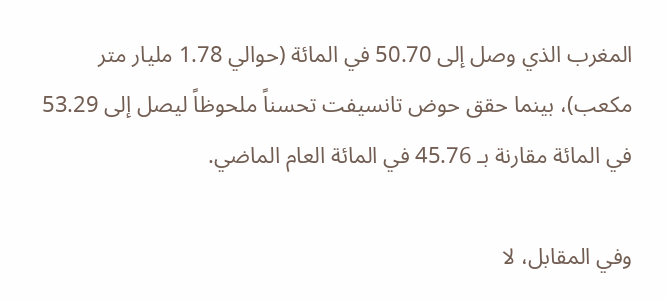المغرب الذي وصل إلى 50.70 في المائة (حوالي 1.78 مليار متر مكعب)، بينما حقق حوض تانسيفت تحسناً ملحوظاً ليصل إلى 53.29 في المائة مقارنة بـ 45.76 في المائة العام الماضي.

وفي المقابل، لا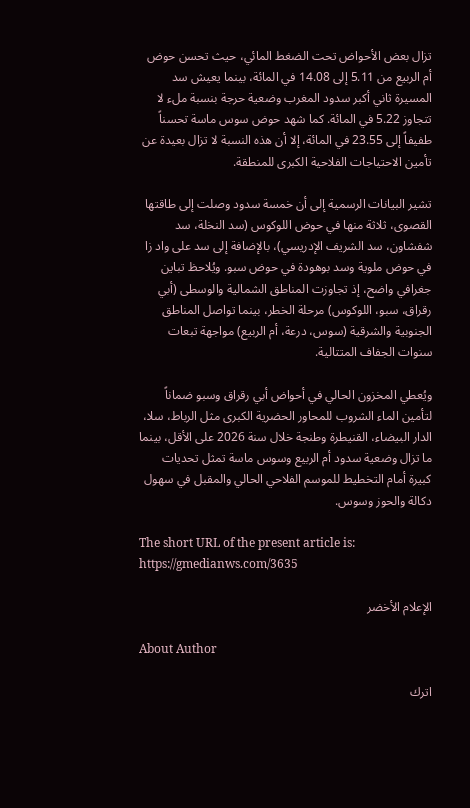تزال بعض الأحواض تحت الضغط المائي، حيث تحسن حوض أم الربيع من 5.11 إلى 14.08 في المائة، بينما يعيش سد المسيرة ثاني أكبر سدود المغرب وضعية حرجة بنسبة ملء لا تتجاوز 5.22 في المائة. كما شهد حوض سوس ماسة تحسناً طفيفاً إلى 23.55 في المائة، إلا أن هذه النسبة لا تزال بعيدة عن تأمين الاحتياجات الفلاحية الكبرى للمنطقة.

تشير البيانات الرسمية إلى أن خمسة سدود وصلت إلى طاقتها القصوى، ثلاثة منها في حوض اللوكوس (سد النخلة، سد شفشاون، سد الشريف الإدريسي)، بالإضافة إلى سد على واد زا في حوض ملوية وسد بوهودة في حوض سبو. ويُلاحظ تباين جغرافي واضح، إذ تجاوزت المناطق الشمالية والوسطى (أبي رقراق، سبو، اللوكوس) مرحلة الخطر، بينما تواصل المناطق الجنوبية والشرقية (سوس، درعة، أم الربيع) مواجهة تبعات سنوات الجفاف المتتالية.

ويُعطي المخزون الحالي في أحواض أبي رقراق وسبو ضماناً لتأمين الماء الشروب للمحاور الحضرية الكبرى مثل الرباط، سلا، الدار البيضاء، القنيطرة وطنجة خلال سنة 2026 على الأقل، بينما ما تزال وضعية سدود أم الربيع وسوس ماسة تمثل تحديات كبيرة أمام التخطيط للموسم الفلاحي الحالي والمقبل في سهول دكالة والحوز وسوس.

The short URL of the present article is: https://gmedianws.com/3635

الإعلام الأخضر

About Author

اترك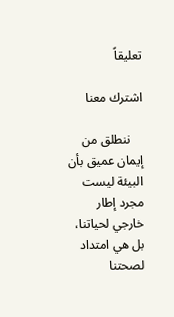تعليقاً

اشترك معنا

    ننطلق من إيمان عميق بأن البيئة ليست مجرد إطار خارجي لحياتنا، بل هي امتداد لصحتنا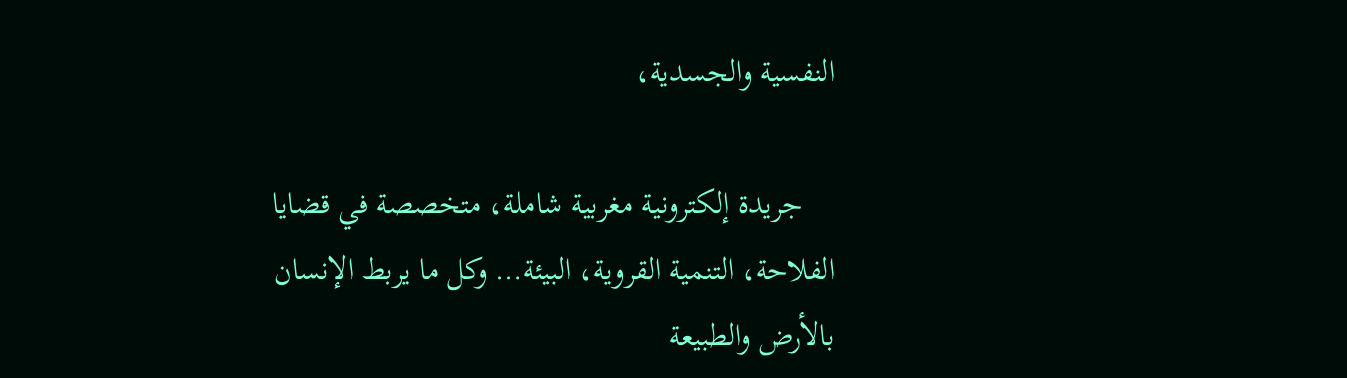النفسية والجسدية،

    جريدة إلكترونية مغربية شاملة، متخصصة في قضايا الفلاحة، التنمية القروية، البيئة… وكل ما يربط الإنسان بالأرض والطبيعة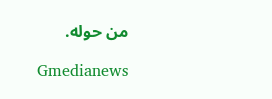من حوله.

    Gmedianews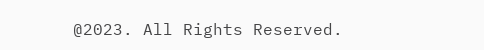@2023. All Rights Reserved.